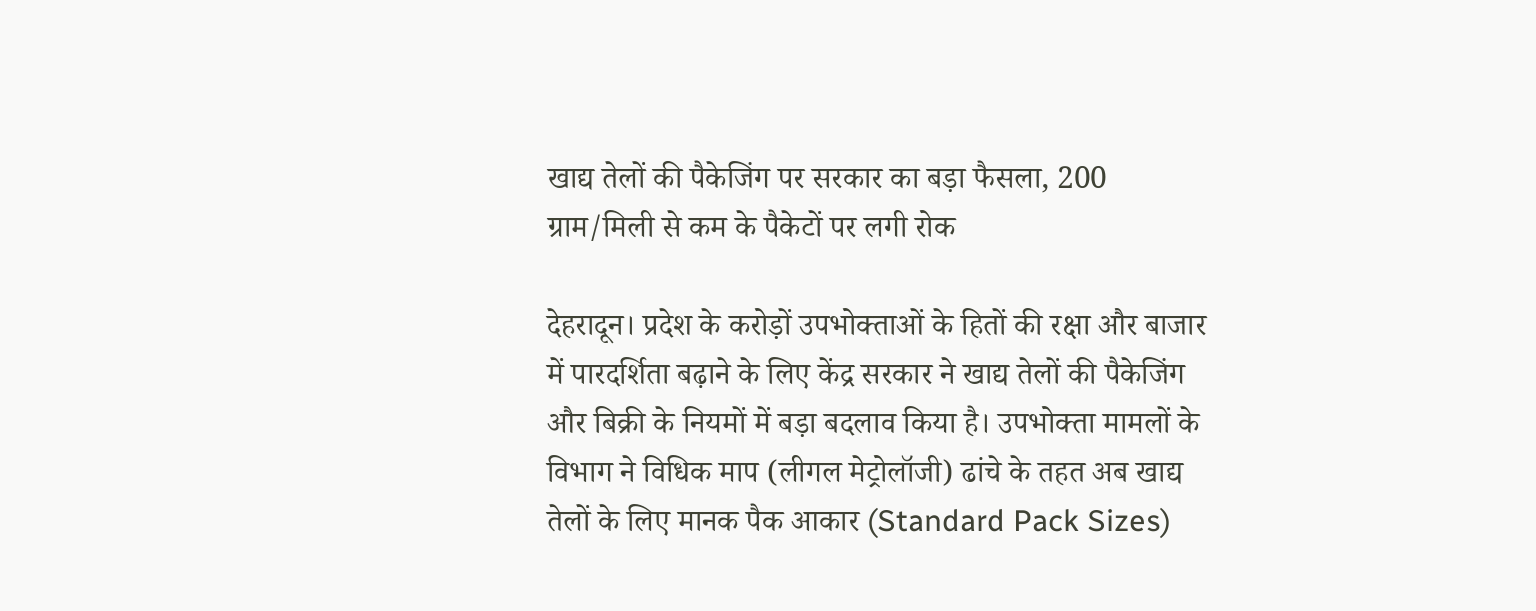खाद्य तेलों की पैकेजिंग पर सरकार का बड़ा फैसला, 200 ग्राम/मिली से कम के पैकेटों पर लगी रोक

देहरादून। प्रदेश के करोड़ों उपभोक्ताओं के हितों की रक्षा और बाजार में पारदर्शिता बढ़ाने के लिए केंद्र सरकार ने खाद्य तेलों की पैकेजिंग और बिक्री के नियमों में बड़ा बदलाव किया है। उपभोक्ता मामलों के विभाग ने विधिक माप (लीगल मेट्रोलॉजी) ढांचे के तहत अब खाद्य तेलों के लिए मानक पैक आकार (Standard Pack Sizes)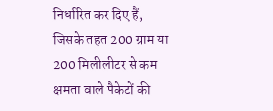निर्धारित कर दिए हैं, जिसके तहत 200 ग्राम या 200 मिलीलीटर से कम क्षमता वाले पैकेटों की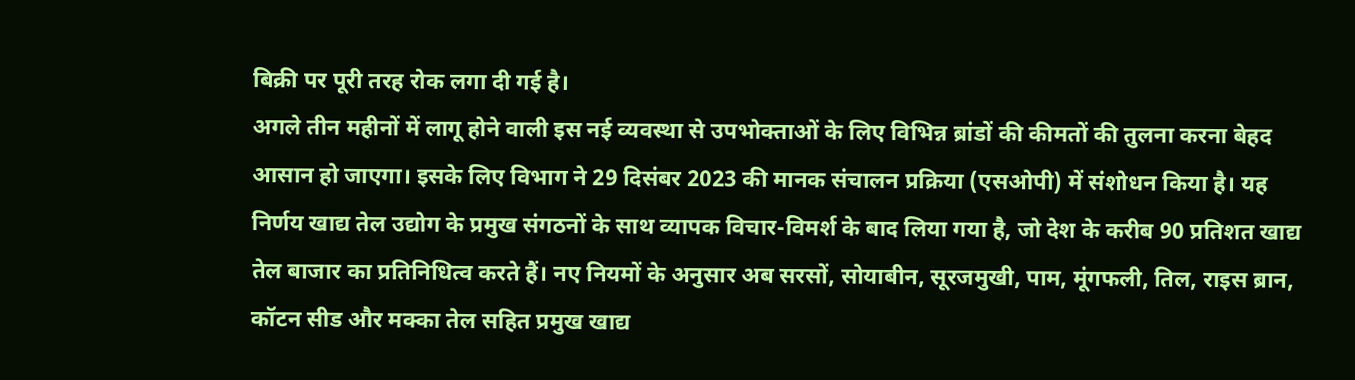बिक्री पर पूरी तरह रोक लगा दी गई है।
अगले तीन महीनों में लागू होने वाली इस नई व्यवस्था से उपभोक्ताओं के लिए विभिन्न ब्रांडों की कीमतों की तुलना करना बेहद आसान हो जाएगा। इसके लिए विभाग ने 29 दिसंबर 2023 की मानक संचालन प्रक्रिया (एसओपी) में संशोधन किया है। यह निर्णय खाद्य तेल उद्योग के प्रमुख संगठनों के साथ व्यापक विचार-विमर्श के बाद लिया गया है, जो देश के करीब 90 प्रतिशत खाद्य तेल बाजार का प्रतिनिधित्व करते हैं। नए नियमों के अनुसार अब सरसों, सोयाबीन, सूरजमुखी, पाम, मूंगफली, तिल, राइस ब्रान, कॉटन सीड और मक्का तेल सहित प्रमुख खाद्य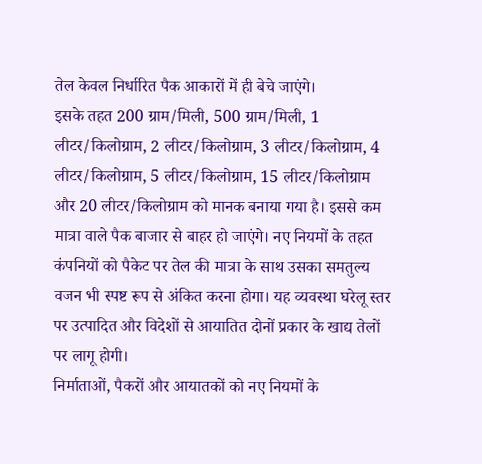तेल केवल निर्धारित पैक आकारों में ही बेचे जाएंगे।
इसके तहत 200 ग्राम/मिली, 500 ग्राम/मिली, 1 लीटर/किलोग्राम, 2 लीटर/किलोग्राम, 3 लीटर/किलोग्राम, 4 लीटर/किलोग्राम, 5 लीटर/किलोग्राम, 15 लीटर/किलोग्राम और 20 लीटर/किलोग्राम को मानक बनाया गया है। इससे कम मात्रा वाले पैक बाजार से बाहर हो जाएंगे। नए नियमों के तहत कंपनियों को पैकेट पर तेल की मात्रा के साथ उसका समतुल्य वजन भी स्पष्ट रूप से अंकित करना होगा। यह व्यवस्था घरेलू स्तर पर उत्पादित और विदेशों से आयातित दोनों प्रकार के खाद्य तेलों पर लागू होगी।
निर्माताओं, पैकरों और आयातकों को नए नियमों के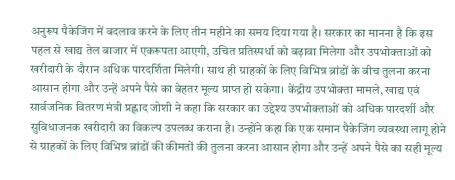अनुरूप पैकेजिंग में बदलाव करने के लिए तीन महीने का समय दिया गया है। सरकार का मानना है कि इस पहल से खाद्य तेल बाजार में एकरूपता आएगी, उचित प्रतिस्पर्धा को बढ़ावा मिलेगा और उपभोक्ताओं को खरीदारी के दौरान अधिक पारदर्शिता मिलेगी। साथ ही ग्राहकों के लिए विभिन्न ब्रांडों के बीच तुलना करना आसान होगा और उन्हें अपने पैसे का बेहतर मूल्य प्राप्त हो सकेगा। केंद्रीय उपभोक्ता मामले, खाद्य एवं सार्वजनिक वितरण मंत्री प्रह्लाद जोशी ने कहा कि सरकार का उद्देश्य उपभोक्ताओं को अधिक पारदर्शी और सुविधाजनक खरीदारी का विकल्प उपलब्ध कराना है। उन्होंने कहा कि एक समान पैकेजिंग व्यवस्था लागू होने से ग्राहकों के लिए विभिन्न ब्रांडों की कीमतों की तुलना करना आसान होगा और उन्हें अपने पैसे का सही मूल्य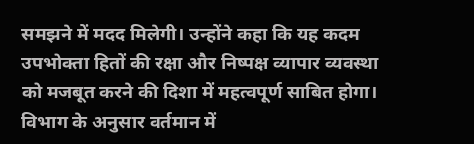समझने में मदद मिलेगी। उन्होंने कहा कि यह कदम उपभोक्ता हितों की रक्षा और निष्पक्ष व्यापार व्यवस्था को मजबूत करने की दिशा में महत्वपूर्ण साबित होगा। विभाग के अनुसार वर्तमान में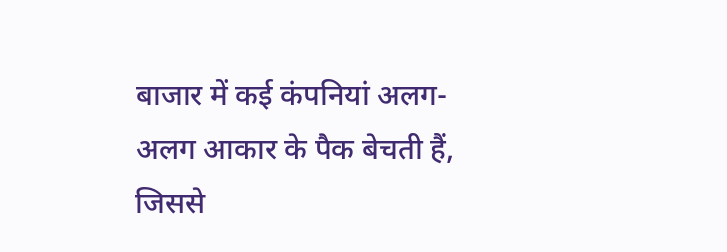बाजार में कई कंपनियां अलग-अलग आकार के पैक बेचती हैं, जिससे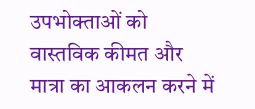उपभोक्ताओं को वास्तविक कीमत और मात्रा का आकलन करने में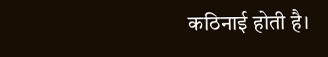कठिनाई होती है।